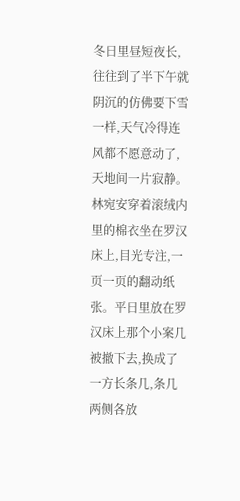冬日里昼短夜长,往往到了半下午就阴沉的仿佛要下雪一样,天气冷得连风都不愿意动了,天地间一片寂静。
林宛安穿着滚绒内里的棉衣坐在罗汉床上,目光专注,一页一页的翻动纸张。平日里放在罗汉床上那个小案几被撤下去,换成了一方长条几,条几两侧各放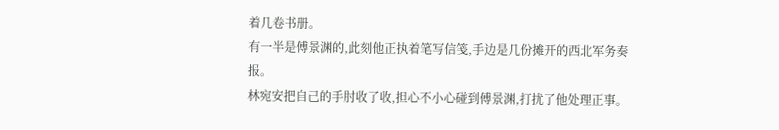着几卷书册。
有一半是傅景渊的,此刻他正执着笔写信笺,手边是几份摊开的西北军务奏报。
林宛安把自己的手肘收了收,担心不小心碰到傅景渊,打扰了他处理正事。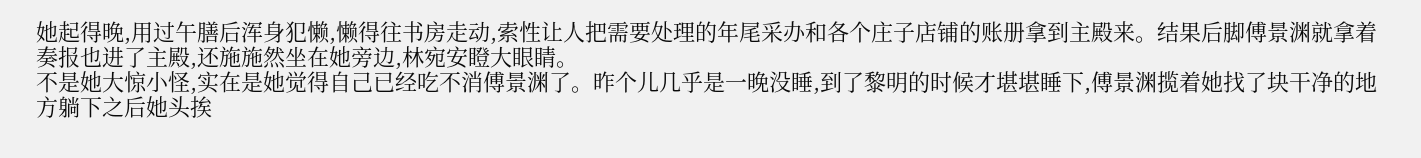她起得晚,用过午膳后浑身犯懒,懒得往书房走动,索性让人把需要处理的年尾采办和各个庄子店铺的账册拿到主殿来。结果后脚傅景渊就拿着奏报也进了主殿,还施施然坐在她旁边,林宛安瞪大眼睛。
不是她大惊小怪,实在是她觉得自己已经吃不消傅景渊了。昨个儿几乎是一晚没睡,到了黎明的时候才堪堪睡下,傅景渊揽着她找了块干净的地方躺下之后她头挨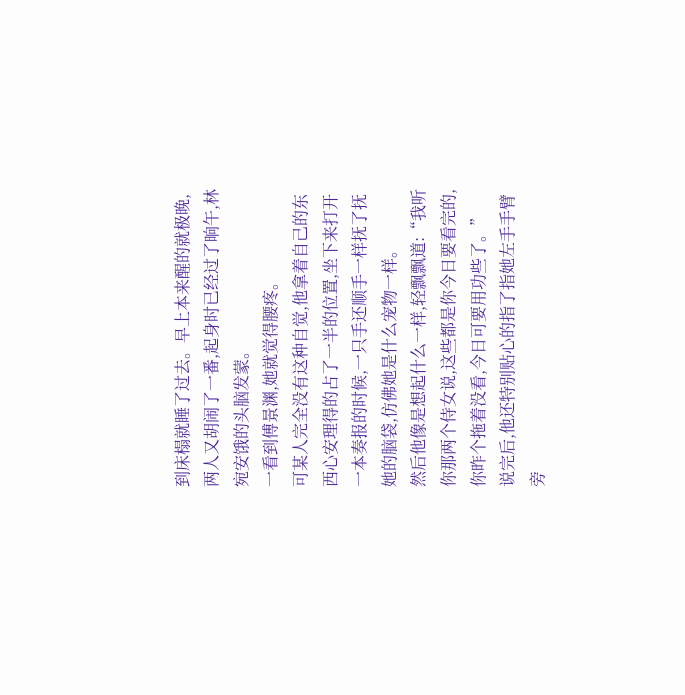到床榻就睡了过去。早上本来醒的就极晚,两人又胡闹了一番,起身时已经过了晌午,林宛安饿的头脑发蒙。
一看到傅景渊,她就觉得腰疼。
可某人完全没有这种自觉,他拿着自己的东西心安理得的占了一半的位置,坐下来打开一本奏报的时候,一只手还顺手一样抚了抚她的脑袋,仿佛她是什么宠物一样。
然后他像是想起什么一样,轻飘飘道:“我听你那两个侍女说,这些都是你今日要看完的,你昨个拖着没看,今日可要用功些了。”
说完后,他还特别贴心的指了指她左手手臂旁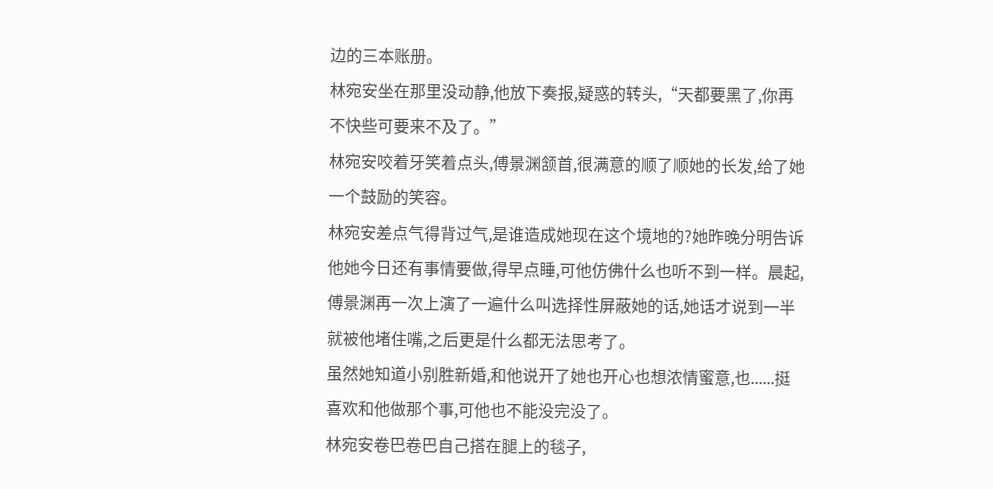边的三本账册。
林宛安坐在那里没动静,他放下奏报,疑惑的转头,“天都要黑了,你再不快些可要来不及了。”
林宛安咬着牙笑着点头,傅景渊颔首,很满意的顺了顺她的长发,给了她一个鼓励的笑容。
林宛安差点气得背过气,是谁造成她现在这个境地的?她昨晚分明告诉他她今日还有事情要做,得早点睡,可他仿佛什么也听不到一样。晨起,傅景渊再一次上演了一遍什么叫选择性屏蔽她的话,她话才说到一半就被他堵住嘴,之后更是什么都无法思考了。
虽然她知道小别胜新婚,和他说开了她也开心也想浓情蜜意,也......挺喜欢和他做那个事,可他也不能没完没了。
林宛安卷巴卷巴自己搭在腿上的毯子,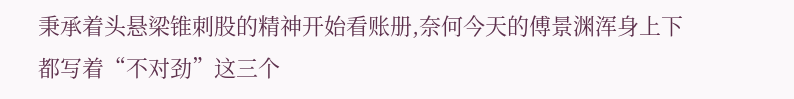秉承着头悬梁锥刺股的精神开始看账册,奈何今天的傅景渊浑身上下都写着“不对劲”这三个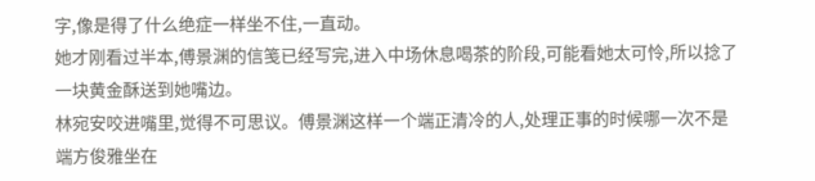字,像是得了什么绝症一样坐不住,一直动。
她才刚看过半本,傅景渊的信笺已经写完,进入中场休息喝茶的阶段,可能看她太可怜,所以捻了一块黄金酥送到她嘴边。
林宛安咬进嘴里,觉得不可思议。傅景渊这样一个端正清冷的人,处理正事的时候哪一次不是端方俊雅坐在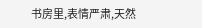书房里,表情严肃,天然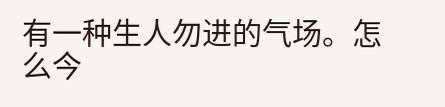有一种生人勿进的气场。怎么今